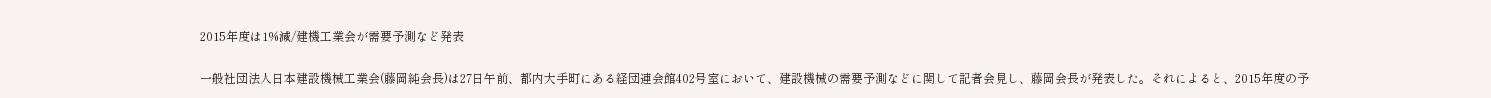2015年度は1%減/建機工業会が需要予測など発表

一般社団法人日本建設機械工業会(藤岡純会長)は27日午前、都内大手町にある経団連会館402号室において、建設機械の需要予測などに関して記者会見し、藤岡会長が発表した。それによると、2015年度の予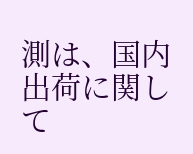測は、国内出荷に関して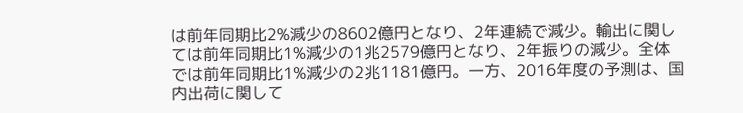は前年同期比2%減少の8602億円となり、2年連続で減少。輸出に関しては前年同期比1%減少の1兆2579億円となり、2年振りの減少。全体では前年同期比1%減少の2兆1181億円。一方、2016年度の予測は、国内出荷に関して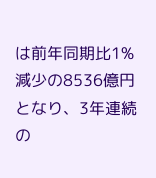は前年同期比1%減少の8536億円となり、3年連続の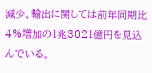減少。輸出に関しては前年同期比4%増加の1兆3021億円を見込んでいる。